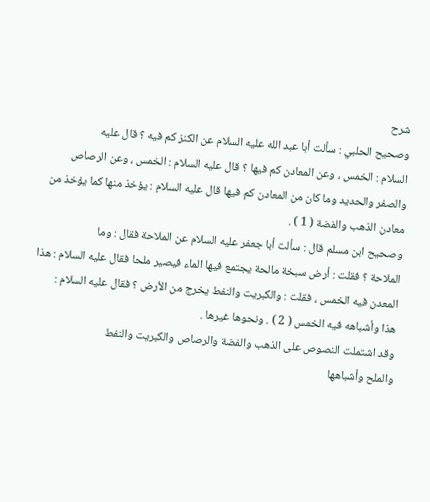شرح
وصحيح الحلبي : سألت أبا عبد الله عليه السلام عن الكنز كم فيه ؟ قال عليه
السلام : الخمس ، وعن المعادن كم فيها ؟ قال عليه السلام : الخمس ، وعن الرصاص
والصفر والحديد وما كان من المعادن كم فيها قال عليه السلام : يؤخذ منها كما يؤخذ من
معادن الذهب والفضة ( 1 ) .
وصحيح ابن مسلم قال : سألت أبا جعفر عليه السلام عن الملاحة فقال : وما
الملاحة ؟ فقلت : أرض سبخة مالحة يجتمع فيها الماء فيصير ملحا فقال عليه السلام : هذا
المعدن فيه الخمس ، فقلت : والكبريت والنفط يخرج من الأرض ؟ فقال عليه السلام :
هذا وأشباهه فيه الخمس ( 2 ) . ونحوها غيرها .
وقد اشتملت النصوص على الذهب والفضة والرصاص والكبريت والنفط
والملح وأشباهها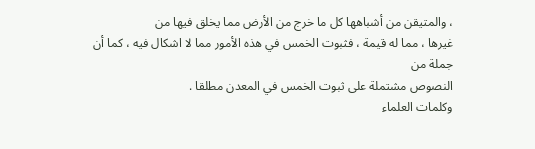، والمتيقن من أشباهها كل ما خرج من الأرض مما يخلق فيها من
غيرها ، مما له قيمة ، فثبوت الخمس في هذه الأمور مما لا اشكال فيه ، كما أن جملة من
النصوص مشتملة على ثبوت الخمس في المعدن مطلقا .
وكلمات العلماء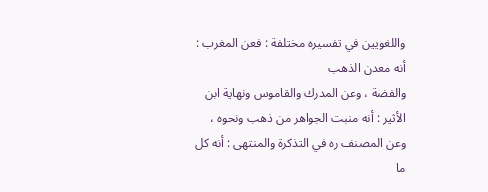واللغويين في تفسيره مختلفة : فعن المغرب : أنه معدن الذهب
والفضة ، وعن المدرك والقاموس ونهاية ابن الأثير : أنه منبت الجواهر من ذهب ونحوه ،
وعن المصنف ره في التذكرة والمنتهى : أنه كل ما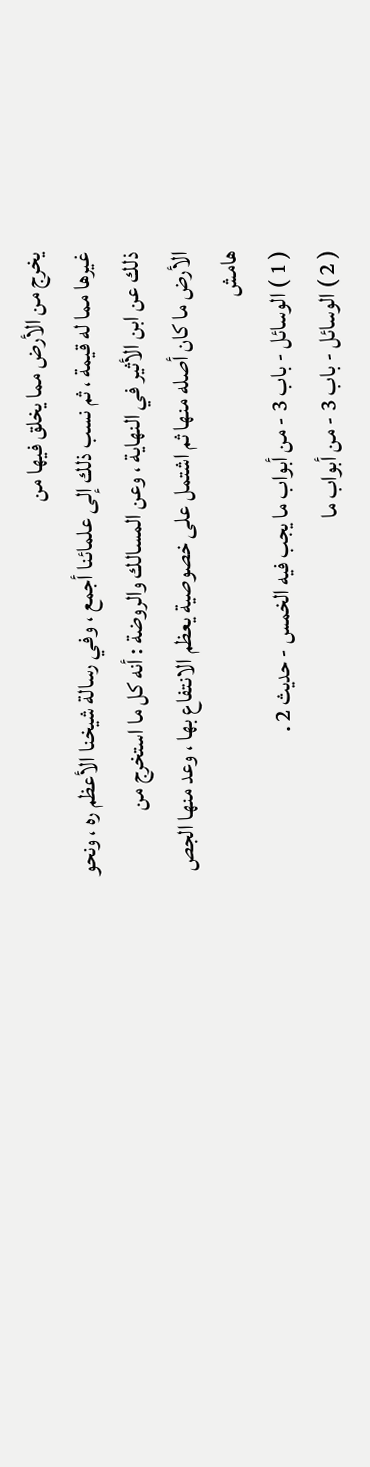يخرج من الأرض مما يخلق فيها من
غيرها مما له قيمة ، ثم نسب ذلك إلى علمائنا أجمع ، وفي رسالة شيخنا الأعظم ره ، ونحو
ذلك عن ابن الأثير في النهاية ، وعن المسالك والروضة : أنه كل ما استخرج من
الأرض ما كان أصله منها ثم اشتمل على خصوصية يعظم الانتفاع بها ، وعد منها الجص
هامش
( 1 ) الوسائل - باب 3 - من أبواب ما يجب فيه الخمس - حديث 2 .
( 2 ) الوسائل - باب 3 - من أبواب ما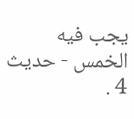يجب فيه الخمس - حديث 4 .